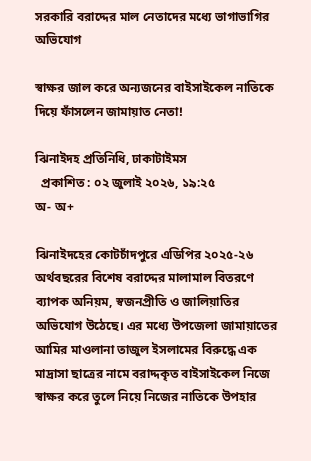সরকারি বরাদ্দের মাল নেতাদের মধ্যে ভাগাভাগির অভিযোগ

স্বাক্ষর জাল করে অন্যজনের বাইসাইকেল নাতিকে দিয়ে ফাঁসলেন জামায়াত নেতা!

ঝিনাইদহ প্রতিনিধি, ঢাকাটাইমস
  প্রকাশিত : ০২ জুলাই ২০২৬, ১৯:২৫
অ- অ+

ঝিনাইদহের কোটচাঁদপুরে এডিপির ২০২৫-২৬ অর্থবছরের বিশেষ বরাদ্দের মালামাল বিতরণে ব্যাপক অনিয়ম, স্বজনপ্রীতি ও জালিয়াতির অভিযোগ উঠেছে। এর মধ্যে উপজেলা জামায়াতের আমির মাওলানা তাজুল ইসলামের বিরুদ্ধে এক মাদ্রাসা ছাত্রের নামে বরাদ্দকৃত বাইসাইকেল নিজে স্বাক্ষর করে তুলে নিয়ে নিজের নাতিকে উপহার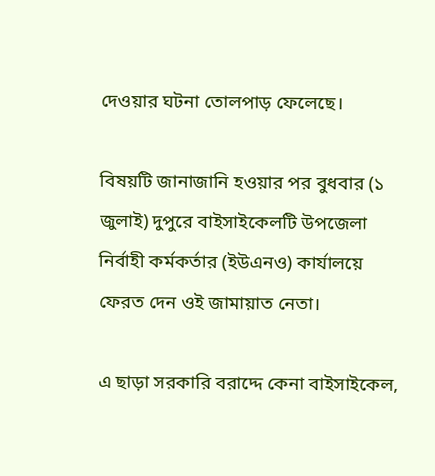দেওয়ার ঘটনা তোলপাড় ফেলেছে।

বিষয়টি জানাজানি হওয়ার পর বুধবার (১ জুলাই) দুপুরে বাইসাইকেলটি উপজেলা নির্বাহী কর্মকর্তার (ইউএনও) কার্যালয়ে ফেরত দেন ওই জামায়াত নেতা।

এ ছাড়া সরকারি বরাদ্দে কেনা বাইসাইকেল,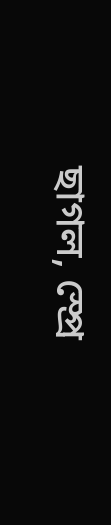ছাগল, স্প্রে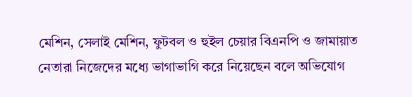মেশিন, সেলাই মেশিন, ফুটবল ও হুইল চেয়ার বিএনপি ও জামায়াত নেতারা নিজেদের মধ্যে ভাগাভাগি করে নিয়েছেন বলে অভিযোগ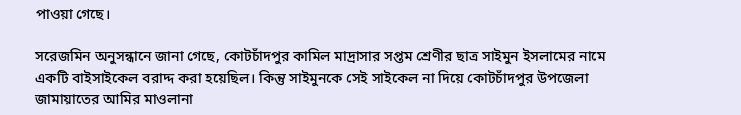পাওয়া গেছে।

সরেজমিন অনুসন্ধানে জানা গেছে, কোটচাঁদপুর কামিল মাদ্রাসার সপ্তম শ্রেণীর ছাত্র সাইমুন ইসলামের নামে একটি বাইসাইকেল বরাদ্দ করা হয়েছিল। কিন্তু সাইমুনকে সেই সাইকেল না দিয়ে কোটচাঁদপুর উপজেলা জামায়াতের আমির মাওলানা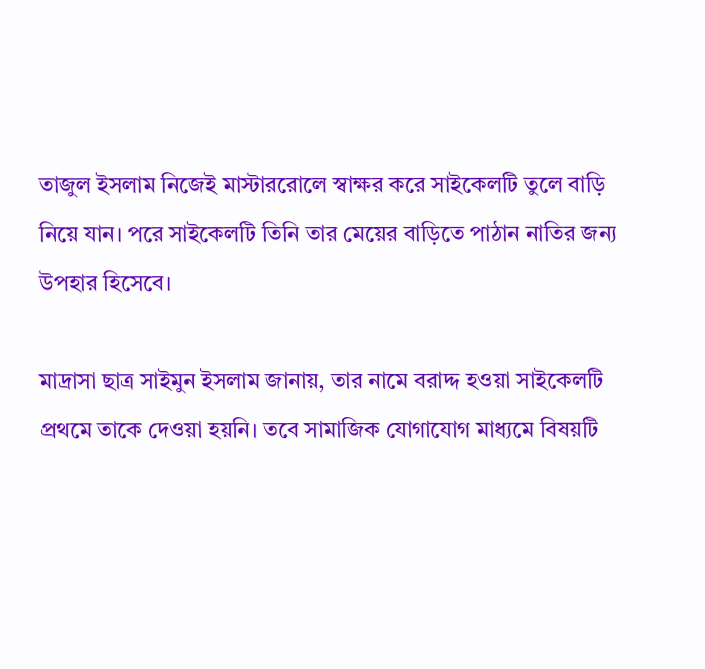তাজুল ইসলাম নিজেই মাস্টাররোলে স্বাক্ষর করে সাইকেলটি তুলে বাড়ি নিয়ে যান। পরে সাইকেলটি তিনি তার মেয়ের বাড়িতে পাঠান নাতির জন্য উপহার হিসেবে।

মাদ্রাসা ছাত্র সাইমুন ইসলাম জানায়, তার নামে বরাদ্দ হওয়া সাইকেলটি প্রথমে তাকে দেওয়া হয়নি। তবে সামাজিক যোগাযোগ মাধ্যমে বিষয়টি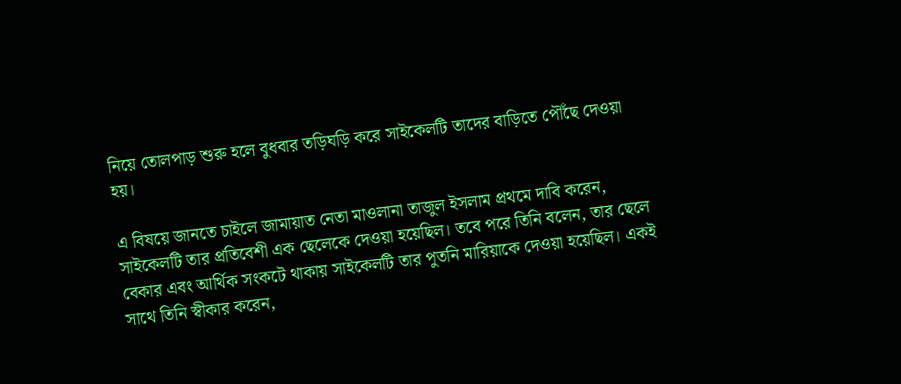নিয়ে তোলপাড় শুরু হলে বুধবার তড়িঘড়ি করে সাইকেলটি তাদের বাড়িতে পৌঁছে দেওয়া হয়।

এ বিষয়ে জানতে চাইলে জামায়াত নেতা মাওলানা তাজুল ইসলাম প্রথমে দাবি করেন, সাইকেলটি তার প্রতিবেশী এক ছেলেকে দেওয়া হয়েছিল। তবে পরে তিনি বলেন, তার ছেলে বেকার এবং আর্থিক সংকটে থাকায় সাইকেলটি তার পুতনি মারিয়াকে দেওয়া হয়েছিল। একই সাথে তিনি স্বীকার করেন,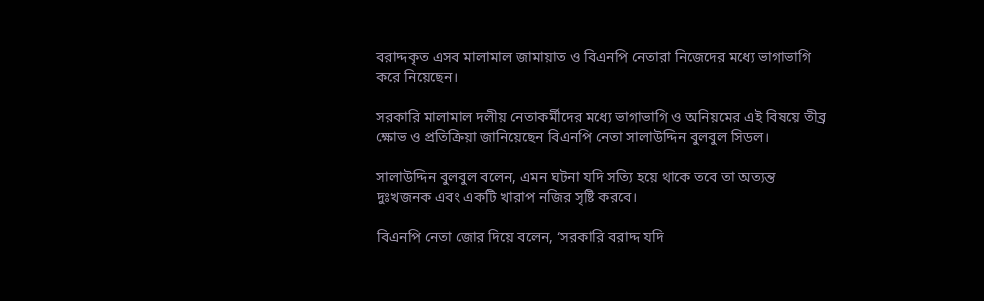বরাদ্দকৃত এসব মালামাল জামায়াত ও বিএনপি নেতারা নিজেদের মধ্যে ভাগাভাগি করে নিয়েছেন।

সরকারি মালামাল দলীয় নেতাকর্মীদের মধ্যে ভাগাভাগি ও অনিয়মের এই বিষয়ে তীব্র ক্ষোভ ও প্রতিক্রিয়া জানিয়েছেন বিএনপি নেতা সালাউদ্দিন বুলবুল সিডল।

সালাউদ্দিন বুলবুল বলেন, এমন ঘটনা যদি সত্যি হয়ে থাকে তবে তা অত্যন্ত দুঃখজনক এবং একটি খারাপ নজির সৃষ্টি করবে।

বিএনপি নেতা জোর দিয়ে বলেন, ‘সরকারি বরাদ্দ যদি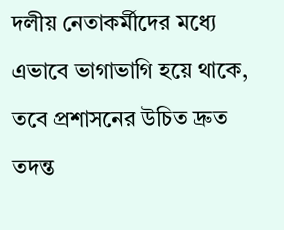দলীয় নেতাকর্মীদের মধ্যে এভাবে ভাগাভাগি হয়ে থাকে, তবে প্রশাসনের উচিত দ্রুত তদন্ত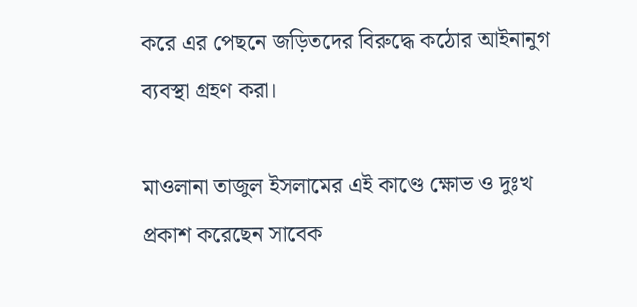করে এর পেছনে জড়িতদের বিরুদ্ধে কঠোর আইনানুগ ব্যবস্থা গ্রহণ করা।

মাওলানা তাজুল ইসলামের এই কাণ্ডে ক্ষোভ ও দুঃখ প্রকাশ করেছেন সাবেক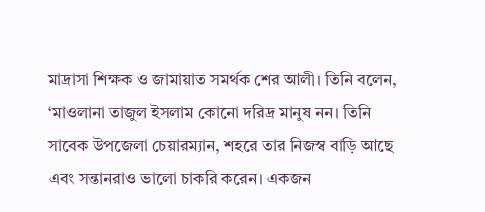মাদ্রাসা শিক্ষক ও জামায়াত সমর্থক শের আলী। তিনি বলেন, ‘মাওলানা তাজুল ইসলাম কোনো দরিদ্র মানুষ নন। তিনি সাবেক উপজেলা চেয়ারম্যান, শহরে তার নিজস্ব বাড়ি আছে এবং সন্তানরাও ভালো চাকরি করেন। একজন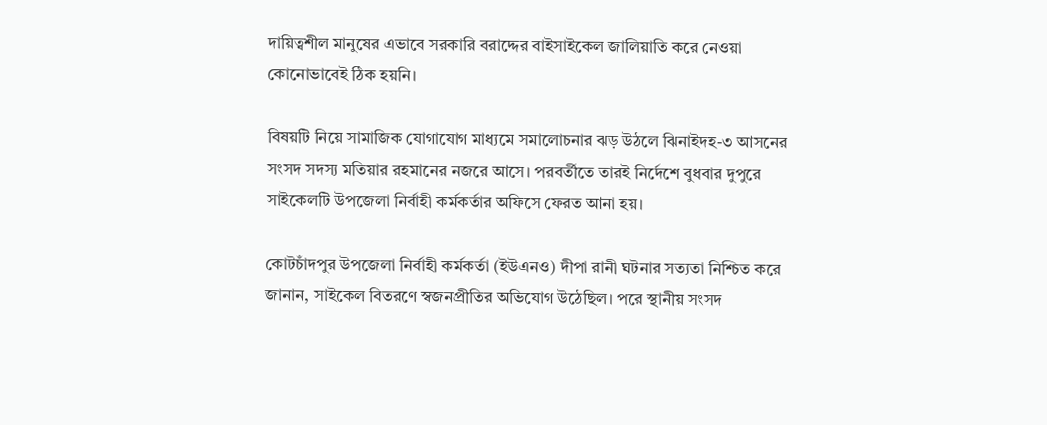দায়িত্বশীল মানুষের এভাবে সরকারি বরাদ্দের বাইসাইকেল জালিয়াতি করে নেওয়া কোনোভাবেই ঠিক হয়নি।

বিষয়টি নিয়ে সামাজিক যোগাযোগ মাধ্যমে সমালোচনার ঝড় উঠলে ঝিনাইদহ-৩ আসনের সংসদ সদস্য মতিয়ার রহমানের নজরে আসে। পরবর্তীতে তারই নির্দেশে বুধবার দুপুরে সাইকেলটি উপজেলা নির্বাহী কর্মকর্তার অফিসে ফেরত আনা হয়।

কোটচাঁদপুর উপজেলা নির্বাহী কর্মকর্তা (ইউএনও) দীপা রানী ঘটনার সত্যতা নিশ্চিত করে জানান, সাইকেল বিতরণে স্বজনপ্রীতির অভিযোগ উঠেছিল। পরে স্থানীয় সংসদ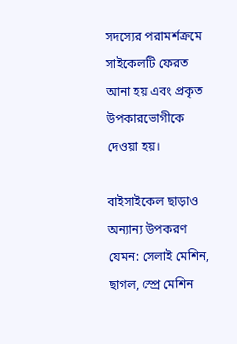সদস্যের পরামর্শক্রমে সাইকেলটি ফেরত আনা হয় এবং প্রকৃত উপকারভোগীকে দেওয়া হয়।

বাইসাইকেল ছাড়াও অন্যান্য উপকরণ যেমন: সেলাই মেশিন, ছাগল, স্প্রে মেশিন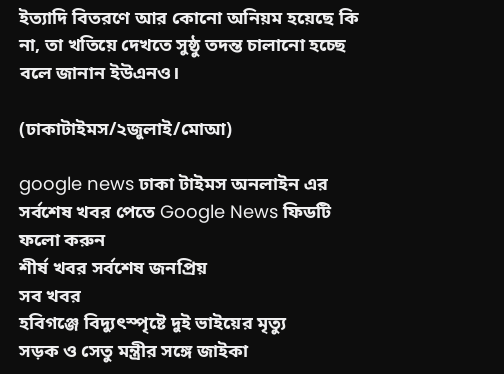ইত্যাদি বিতরণে আর কোনো অনিয়ম হয়েছে কি না, তা খতিয়ে দেখতে সুষ্ঠু তদন্ত চালানো হচ্ছে বলে জানান ইউএনও।

(ঢাকাটাইমস/২জুলাই/মোআ)

google news ঢাকা টাইমস অনলাইন এর সর্বশেষ খবর পেতে Google News ফিডটি ফলো করুন
শীর্ষ খবর সর্বশেষ জনপ্রিয়
সব খবর
হবিগঞ্জে বিদ্যুৎস্পৃষ্টে দুই ভাইয়ের মৃত্যু
সড়ক ও সেতু মন্ত্রীর সঙ্গে জাইকা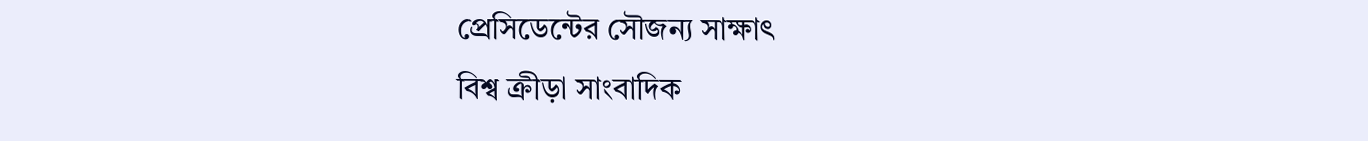প্রেসিডেন্টের সৌজন্য সাক্ষাৎ
বিশ্ব ক্রীড়া সাংবাদিক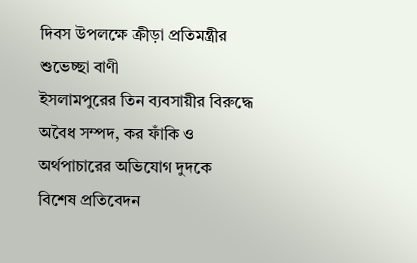দিবস উপলক্ষে ক্রীড়া প্রতিমন্ত্রীর শুভেচ্ছা বাণী
ইসলামপুরের তিন ব্যবসায়ীর বিরুদ্ধে অবৈধ সম্পদ, কর ফাঁকি ও অর্থপাচারের অভিযোগ দুদকে
বিশেষ প্রতিবেদন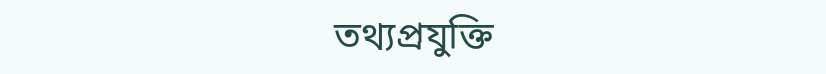তথ্যপ্রযুক্তি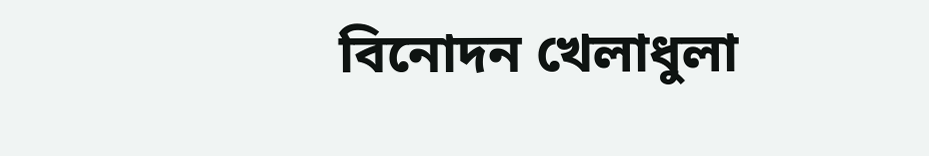বিনোদন খেলাধুলা